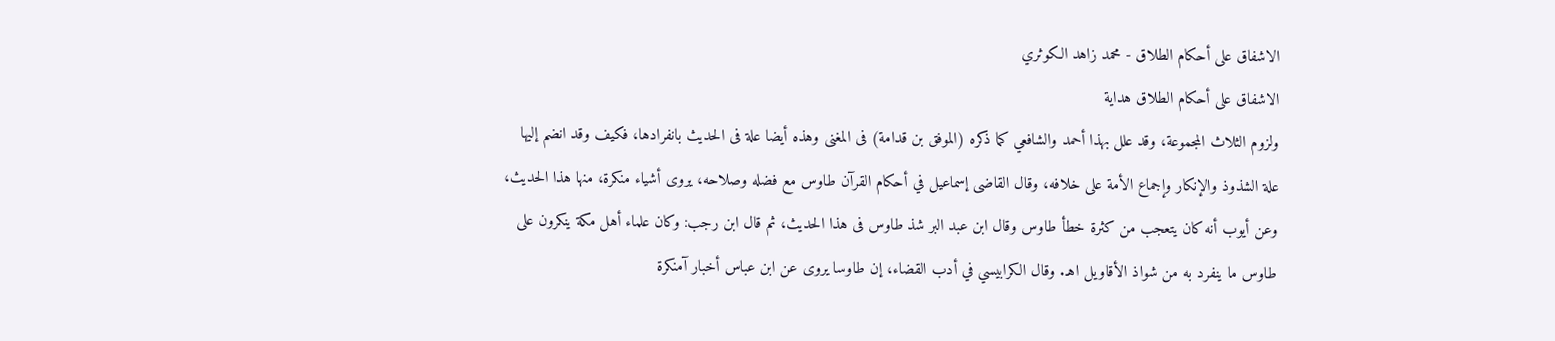الاشفاق على أحكام الطلاق - محمد زاهد الكوثري
الاشفاق على أحكام الطلاق هداية
ولزوم الثلاث المجموعة، وقد علل بهذا أحمد والشافعي كما ذكره (الموفق بن قدامة) فى المغنى وهذه أيضا علة فى الحديث بانفرادها، فكيف وقد انضم إليها علة الشذوذ والإنكار وإجماع الأمة على خلافه، وقال القاضى إسماعيل في أحكام القرآن طاوس مع فضله وصلاحه، يروى أشياء منكرة، منها هذا الحديث، وعن أيوب أنه كان يتعجب من كثرة خطأ طاوس وقال ابن عبد البر شذ طاوس فى هذا الحديث، ثم قال ابن رجب: وكان علماء أهل مكة ينكرون على طاوس ما ينفرد به من شواذ الأقاويل اهـ. وقال الكرابيسي في أدب القضاء، إن طاوسا يروى عن ابن عباس أخبار آمنكرة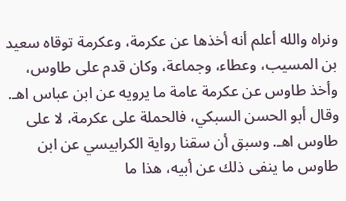ونراه والله أعلم أنه أخذها عن عكرمة، وعكرمة توقاه سعيد بن المسيب، وعطاء، وجماعة، وكان قدم على طاوس، وأخذ طاوس عن عكرمة عامة ما يرويه عن ابن عباس اهـ. وقال أبو الحسن السبكي، فالحملة على عكرمة، لا على طاوس اهـ. وسبق أن سقنا رواية الكرابيسي عن ابن طاوس ما ينفى ذلك عن أبيه، هذا ما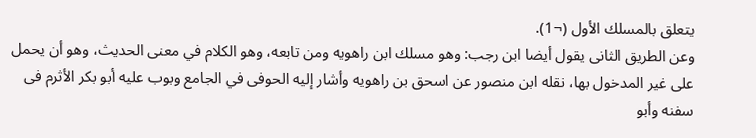يتعلق بالمسلك الأول (¬1).
وعن الطريق الثانى يقول أيضا ابن رجب: وهو مسلك ابن راهويه ومن تابعه، وهو الكلام في معنى الحديث، وهو أن يحمل على غير المدخول بها، نقله ابن منصور عن اسحق بن راهويه وأشار إليه الحوفى في الجامع وبوب عليه أبو بكر الأثرم فى سفنه وأبو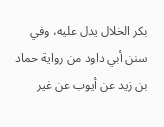بكر الخلال يدل عليه، وفي سنن أبي داود من رواية حماد بن زيد عن أيوب عن غير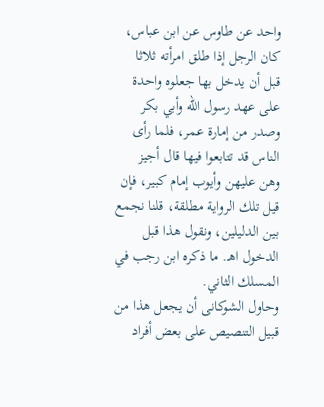واحد عن طاوس عن ابن عباس، كان الرجل إذا طلق امرأته ثلاثا قبل أن يدخل بها جعلوه واحدة على عهد رسول الله وأبي بكر وصدر من إمارة عمر، فلما رأى الناس قد تتابعوا فيها قال أجيز وهن عليهن وأيوب إمام كبير، فإن قيل تلك الرواية مطلقة، قلنا نجمع بين الدليلين، ونقول هذا قبل الدخول اهـ. ما ذكره ابن رجب في المسلك الثاني.
وحاول الشوكانى أن يجعل هذا من قبيل التنصيص على بعض أفراد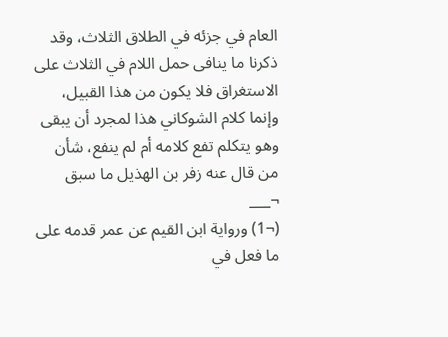العام في جزئه في الطلاق الثلاث، وقد ذكرنا ما ينافى حمل اللام في الثلاث على الاستغراق فلا يكون من هذا القبيل، وإنما كلام الشوكاني هذا لمجرد أن يبقى وهو يتكلم تفع كلامه أم لم ينفع، شأن من قال عنه زفر بن الهذيل ما سبق
¬___
(¬1) ورواية ابن القيم عن عمر قدمه على ما فعل في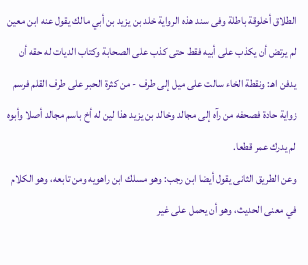الطلاق أخلوقة باطلة وفى سند هذه الرواية خلد بن يزيد بن أبي مالك يقول عنه ابن معين لم يرتض أن يكذب على أبيه فقط حتى كذب على الصحابة وكتاب الديات له حقه أن يدفن اهـ: ونقطة الخاء سالت على ميل إلى طرف - من كثرة الحبر على طرف القلم فرسم زواية حادة فصحفه من رآه إلى مجالد وخالد بن يزيد هذا لين له أخ باسم مجالد أصلا وأبوه لم يدرك عمر قطعا.
وعن الطريق الثانى يقول أيضا ابن رجب: وهو مسلك ابن راهويه ومن تابعه، وهو الكلام في معنى الحديث، وهو أن يحمل على غير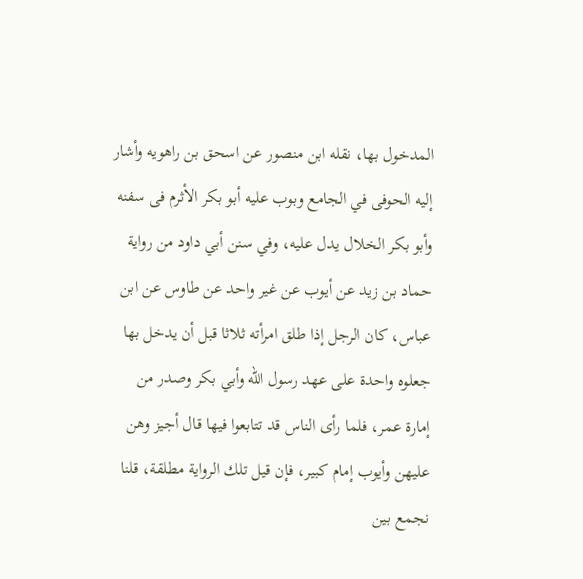المدخول بها، نقله ابن منصور عن اسحق بن راهويه وأشار إليه الحوفى في الجامع وبوب عليه أبو بكر الأثرم فى سفنه وأبو بكر الخلال يدل عليه، وفي سنن أبي داود من رواية حماد بن زيد عن أيوب عن غير واحد عن طاوس عن ابن عباس، كان الرجل إذا طلق امرأته ثلاثا قبل أن يدخل بها جعلوه واحدة على عهد رسول الله وأبي بكر وصدر من إمارة عمر، فلما رأى الناس قد تتابعوا فيها قال أجيز وهن عليهن وأيوب إمام كبير، فإن قيل تلك الرواية مطلقة، قلنا نجمع بين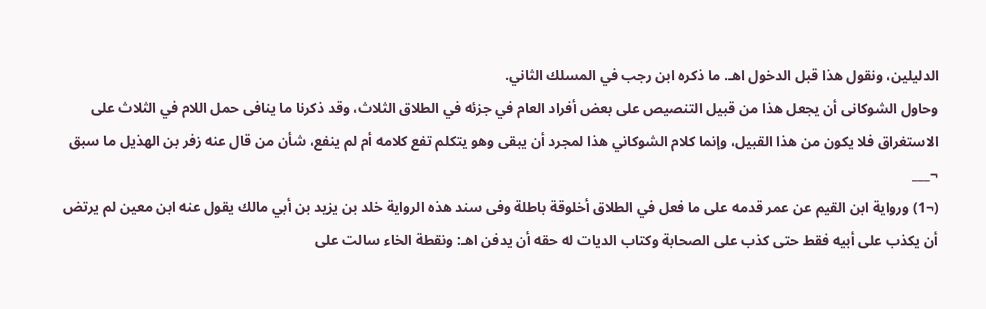الدليلين، ونقول هذا قبل الدخول اهـ. ما ذكره ابن رجب في المسلك الثاني.
وحاول الشوكانى أن يجعل هذا من قبيل التنصيص على بعض أفراد العام في جزئه في الطلاق الثلاث، وقد ذكرنا ما ينافى حمل اللام في الثلاث على الاستغراق فلا يكون من هذا القبيل، وإنما كلام الشوكاني هذا لمجرد أن يبقى وهو يتكلم تفع كلامه أم لم ينفع، شأن من قال عنه زفر بن الهذيل ما سبق
¬___
(¬1) ورواية ابن القيم عن عمر قدمه على ما فعل في الطلاق أخلوقة باطلة وفى سند هذه الرواية خلد بن يزيد بن أبي مالك يقول عنه ابن معين لم يرتض أن يكذب على أبيه فقط حتى كذب على الصحابة وكتاب الديات له حقه أن يدفن اهـ: ونقطة الخاء سالت على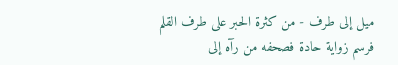ميل إلى طرف - من كثرة الحبر على طرف القلم فرسم زواية حادة فصحفه من رآه إلى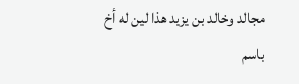مجالد وخالد بن يزيد هذا لين له أخ باسم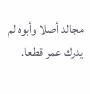مجالد أصلا وأبوه لم يدرك عمر قطعا.